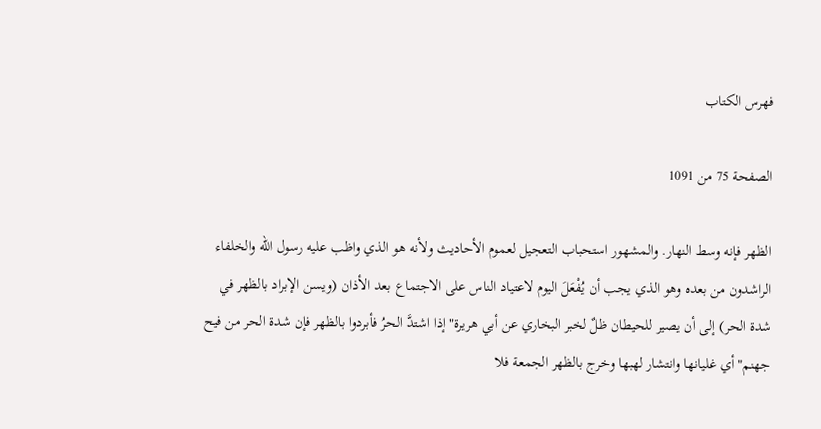فهرس الكتاب

الصفحة 75 من 1091

الظهر فإنه وسط النهار. والمشهور استحباب التعجيل لعموم الأحاديث ولأنه هو الذي واظب عليه رسول الله والخلفاء الراشدون من بعده وهو الذي يجب أن يُفْعَلَ اليوم لاعتياد الناس على الاجتماع بعد الأذان (ويسن الإبراد بالظهر في شدة الحر) إلى أن يصير للحيطان ظلٌ لخبر البخاري عن أبي هريرة"إذا اشتدَّ الحرُ فأبردوا بالظهر فإن شدة الحر من فيح جهنم"أي غليانها وانتشار لهبها وخرج بالظهر الجمعة فلا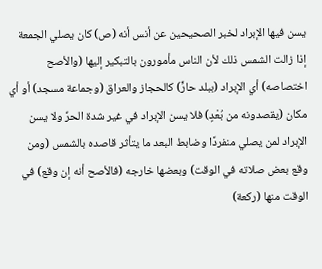يسن فيها الإبراد لخبر الصحيحين عن أنس أنه (ص) كان يصلي الجمعة إذا زالت الشمس ذلك لأن الناس مأمورون بالتبكير إليها (والأصح اختصاصه) أي الإبراد (ببلد حارٍّ) كالحجاز والعراق (وجماعة مسجد) أو أي مكان (يقصدونه من بُعْدٍ) فلا يسن الإبراد في غير شدة الحرِّ ولا يسن الإبراد لمن يصلي منفردًا وضابط البعد ما يتأثر قاصده بالشمس (ومن وقع بعض صلاته في الوقت) وبعضها خارجه (فالأصح أنه إن وقع) في الوقت منها (ركعة)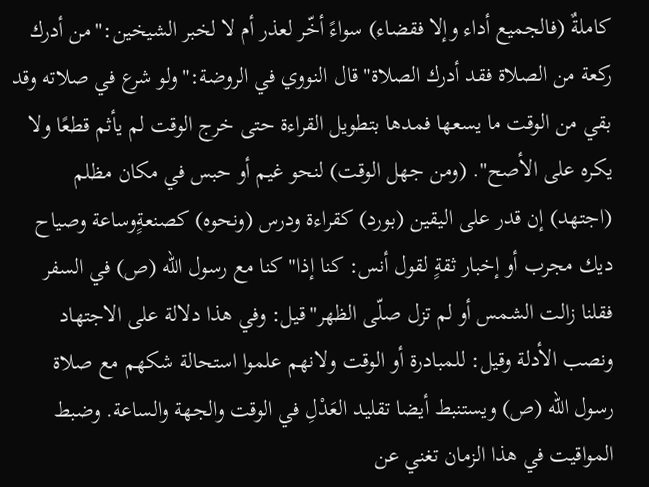كاملةٌ (فالجميع أداء وإلا فقضاء) سواءً أخّر لعذر أم لا لخبر الشيخين:"من أدرك ركعة من الصلاة فقد أدرك الصلاة"قال النووي في الروضة:"ولو شرع في صلاته وقد بقي من الوقت ما يسعها فمدها بتطويل القراءة حتى خرج الوقت لم يأثم قطعًا ولا يكره على الأصح". (ومن جهل الوقت) لنحو غيم أو حبس في مكان مظلم (اجتهد) إن قدر على اليقين (بورد) كقراءة ودرس (ونحوه) كصنعةٍوساعة وصياح ديك مجرب أو إخبار ثقةٍ لقول أنس: كنا إذا"كنا مع رسول الله (ص) في السفر فقلنا زالت الشمس أو لم تزل صلّى الظهر"قيل: وفي هذا دلالة على الاجتهاد ونصب الأدلة وقيل: للمبادرة أو الوقت ولانهم علموا استحالة شكهم مع صلاة رسول الله (ص) ويستنبط أيضا تقليد العَدْلِ في الوقت والجهة والساعة. وضبط المواقيت في هذا الزمان تغني عن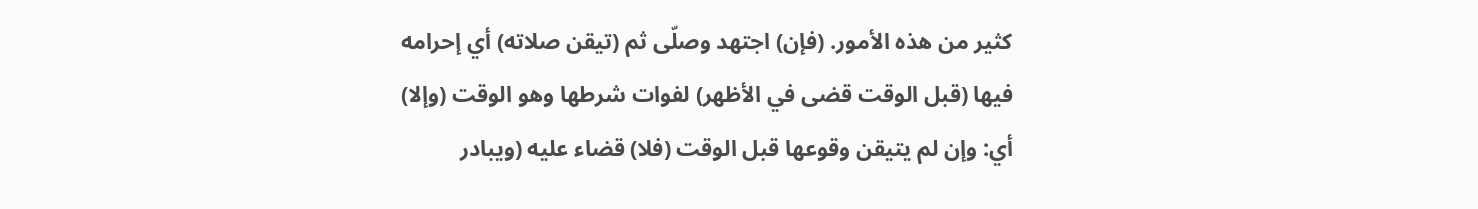كثير من هذه الأمور. (فإن) اجتهد وصلّى ثم (تيقن صلاته) أي إحرامه فيها (قبل الوقت قضى في الأظهر) لفوات شرطها وهو الوقت (وإلا) أي: وإن لم يتيقن وقوعها قبل الوقت (فلا) قضاء عليه (ويبادر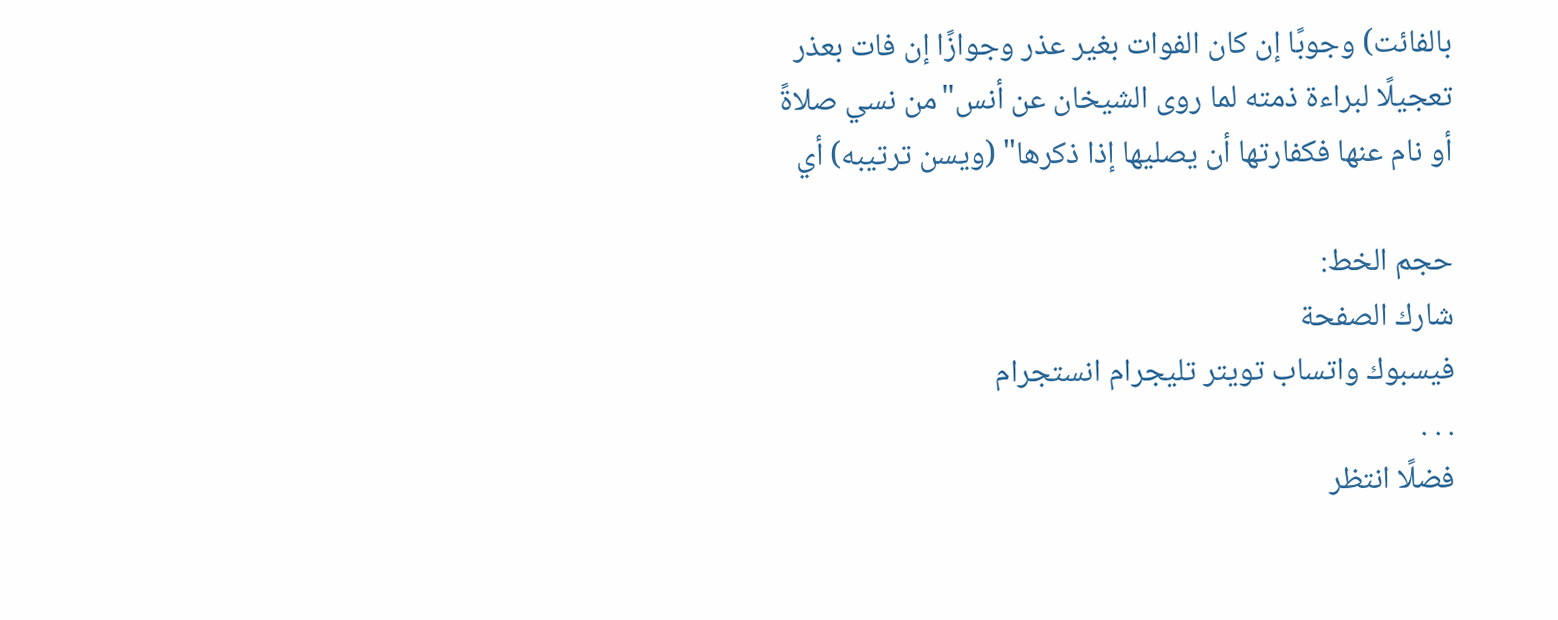بالفائت) وجوبًا إن كان الفوات بغير عذر وجوازًا إن فات بعذر تعجيلًا لبراءة ذمته لما روى الشيخان عن أنس"من نسي صلاةً أو نام عنها فكفارتها أن يصليها إذا ذكرها" (ويسن ترتيبه) أي

حجم الخط:
شارك الصفحة
فيسبوك واتساب تويتر تليجرام انستجرام
. . .
فضلًا انتظر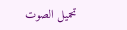تحميل الصوت